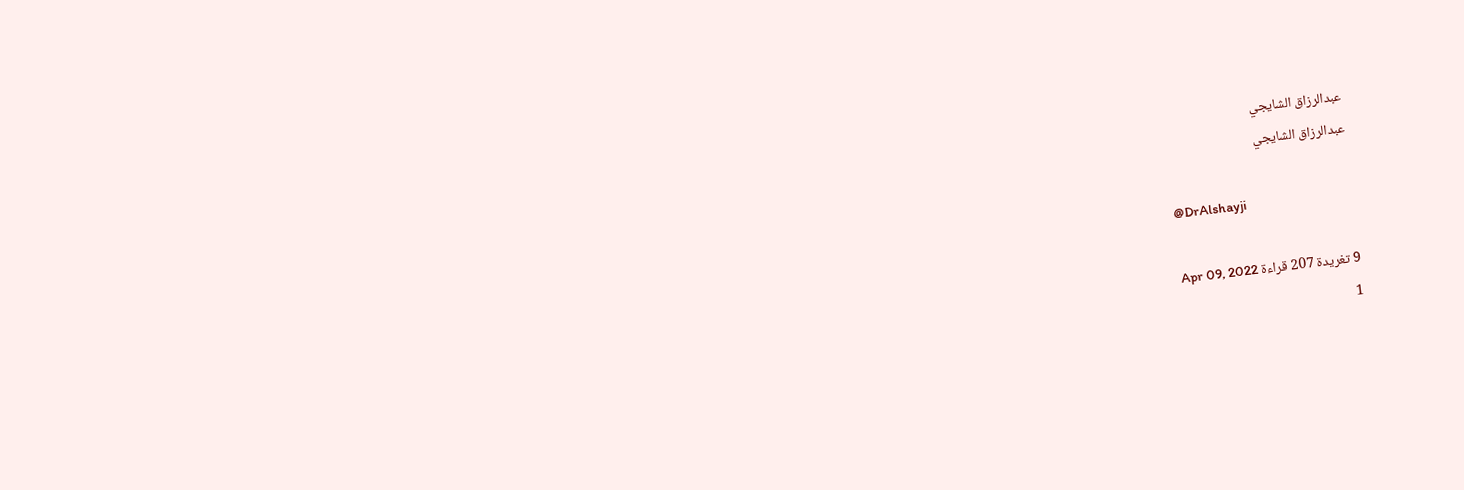عبدالرزاق الشايجي
عبدالرزاق الشايجي

@DrAlshayji

9 تغريدة 207 قراءة Apr 09, 2022
1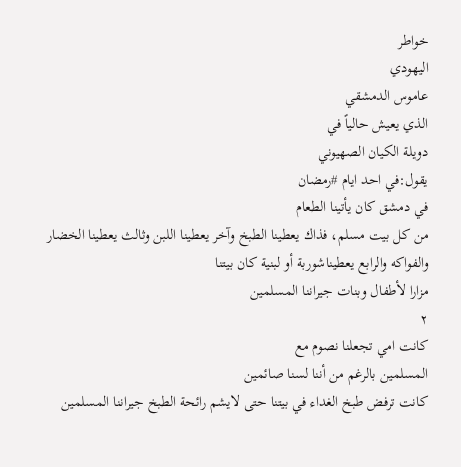خواطر
اليهودي
عاموس الدمشقي
الذي يعيش حالياً في
دويلة الكيان الصهيوني
يقول:في احد ايام #رمضان
في دمشق كان يأتينا الطعام
من كل بيت مسلم، فذاك يعطينا الطبخ وآخر يعطينا اللبن وثالث يعطينا الخضار والفواكه والرابع يعطيناشوربة أو لبنية كان بيتنا
مزارا لأطفال وبنات جيراننا المسلمين
٢
كانت امي تجعلنا نصوم مع
المسلمين بالرغم من أننا لسنا صائمين
كانت ترفض طبخ الغداء في بيتنا حتى لايشم رائحة الطبخ جيراننا المسلمين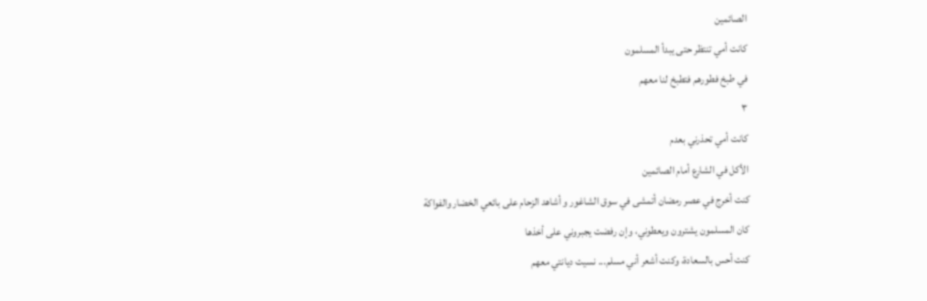الصائمين
كانت أمي تنتظر حتى يبدأ المسلمون
في طبخ فطورهم فتطبخ لنا معهم
٣
كانت أمي تحذرني بعدم
الأكل في الشارع أمام الصائمين
كنت أخرج في عصر رمضان أتمشى في سوق الشاغور و أشاهد الزحام على بائعي الخضار والفواكة
كان المسلمون يشترون ويعطوني، وإن رفضت يجبروني على أخذها
كنت أحس بالسعادة، وكنت أشعر أني مسلم... نسيت ديانتي معهم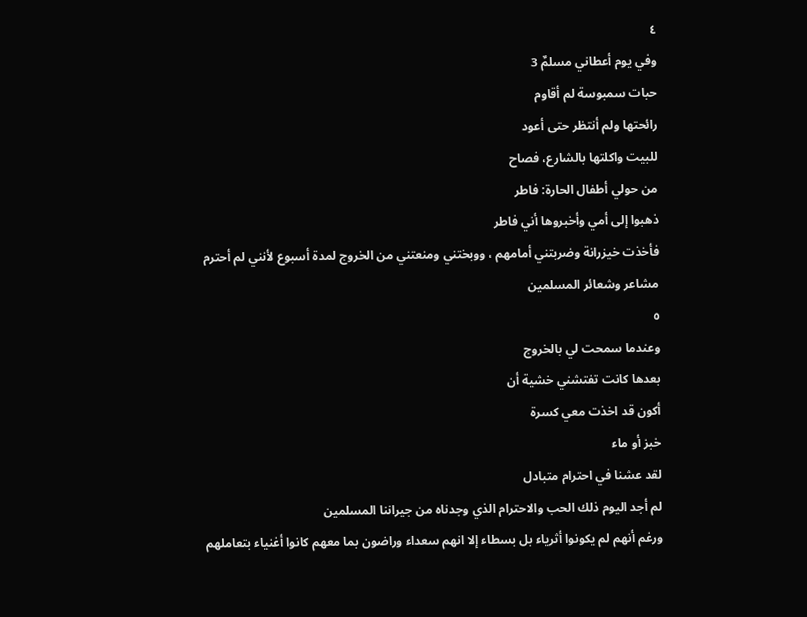٤
وفي يوم أعطاني مسلمٌ 3
حبات سمبوسة لم أقاوم
رائحتها ولم أنتظر حتى أعود
للبيت واكلتها بالشارع، فصاح
من حولي أطفال الحارة: فاطر
ذهبوا إلى أمي وأخبروها أني فاطر
فأخذت خيزرانة وضربتني أمامهم ، ووبختني ومنعتني من الخروج لمدة أسبوع لأنني لم أحترم مشاعر وشعائر المسلمين
٥
وعندما سمحت لي بالخروج
بعدها كانت تفتشني خشية أن
أكون قد اخذت معي كسرة
خبز أو ماء
لقد عشنا في احترام متبادل
لم أجد اليوم ذلك الحب والاحترام الذي وجدناه من جيراننا المسلمين
ورغم أنهم لم يكونوا أثرياء بل بسطاء إلا انهم سعداء وراضون بما معهم كانوا أغنياء بتعاملهم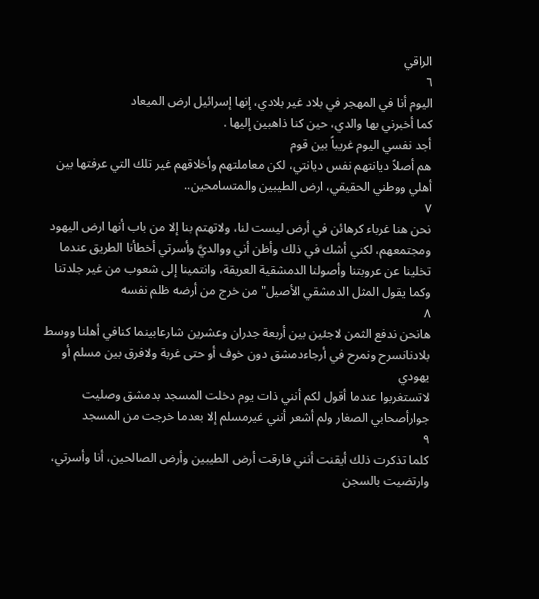الراقي
٦
اليوم أنا في المهجر في بلاد غير بلادي، إنها إسرائيل ارض الميعاد
كما أخبرني بها والدي، حين كنا ذاهبين إليها .
أجد نفسي اليوم غريباً بين قوم
هم أصلاً ديانتهم نفس ديانتي، لكن معاملتهم وأخلاقهم غير تلك التي عرفتها بين أهلي ووطني الحقيقي، ارض الطيبين والمتسامحين..
٧
نحن هنا غرباء كرهائن في أرض ليست لنا، ولاتهتم بنا إلا من باب أنها ارض اليهود ومجتمعهم، لكني أشك في ذلك وأظن أني ووالديَّ وأسرتي أخطأنا الطريق عندما تخلينا عن عروبتنا وأصولنا الدمشقية العريقة، وانتمينا إلى شعوب من غير جلدتنا وكما يقول المثل الدمشقي الأصيل"من خرج من أرضه ظلم نفسه
٨
هانحن ندفع الثمن لاجئين بين أربعة جدران وعشرين شارعابينما كنافي أهلنا ووسط بلادنانسرح ونمرح في أرجاءدمشق دون خوف أو حتى غربة ولافرق بين مسلم أو يهودي
لاتستغربوا عندما أقول لكم أنني ذات يوم دخلت المسجد بدمشق وصليت جوارأصحابي الصغار ولم أشعر أنني غيرمسلم إلا بعدما خرجت من المسجد
٩
كلما تذكرت ذلك أيقنت أنني فارقت أرض الطيبين وأرض الصالحين، أنا وأسرتي، وارتضيت بالسجن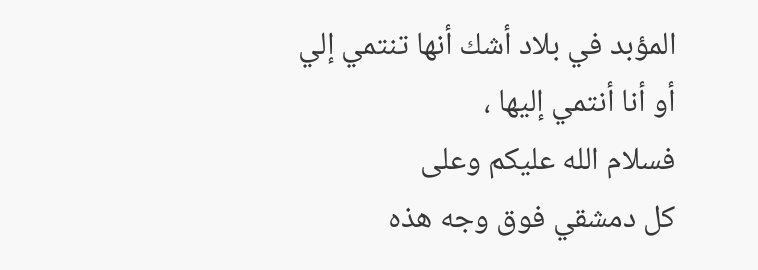المؤبد في بلاد أشك أنها تنتمي إلي أو أنا أنتمي إليها ،
فسلام الله عليكم وعلى
كل دمشقي فوق وجه هذه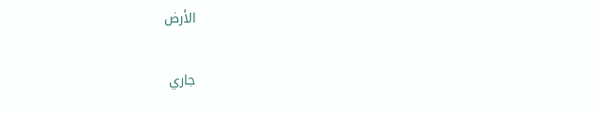الأرض

جاري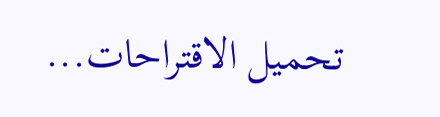تحميل الاقتراحات...